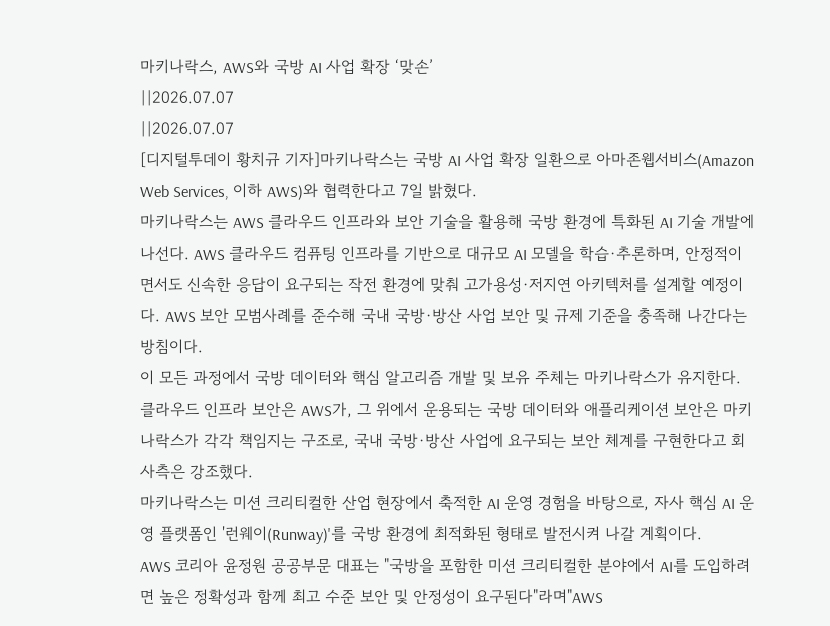마키나락스, AWS와 국방 AI 사업 확장 ‘맞손’
||2026.07.07
||2026.07.07
[디지털투데이 황치규 기자]마키나락스는 국방 AI 사업 확장 일환으로 아마존웹서비스(Amazon Web Services, 이하 AWS)와 협력한다고 7일 밝혔다.
마키나락스는 AWS 클라우드 인프라와 보안 기술을 활용해 국방 환경에 특화된 AI 기술 개발에 나선다. AWS 클라우드 컴퓨팅 인프라를 기반으로 대규모 AI 모델을 학습·추론하며, 안정적이면서도 신속한 응답이 요구되는 작전 환경에 맞춰 고가용성·저지연 아키텍처를 설계할 예정이다. AWS 보안 모범사례를 준수해 국내 국방·방산 사업 보안 및 규제 기준을 충족해 나간다는 방침이다.
이 모든 과정에서 국방 데이터와 핵심 알고리즘 개발 및 보유 주체는 마키나락스가 유지한다. 클라우드 인프라 보안은 AWS가, 그 위에서 운용되는 국방 데이터와 애플리케이션 보안은 마키나락스가 각각 책임지는 구조로, 국내 국방·방산 사업에 요구되는 보안 체계를 구현한다고 회사측은 강조했다.
마키나락스는 미션 크리티컬한 산업 현장에서 축적한 AI 운영 경험을 바탕으로, 자사 핵심 AI 운영 플랫폼인 '런웨이(Runway)'를 국방 환경에 최적화된 형태로 발전시켜 나갈 계획이다.
AWS 코리아 윤정원 공공부문 대표는 "국방을 포함한 미션 크리티컬한 분야에서 AI를 도입하려면 높은 정확성과 함께 최고 수준 보안 및 안정성이 요구된다"라며"AWS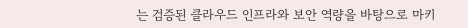는 검증된 클라우드 인프라와 보안 역량을 바탕으로 마키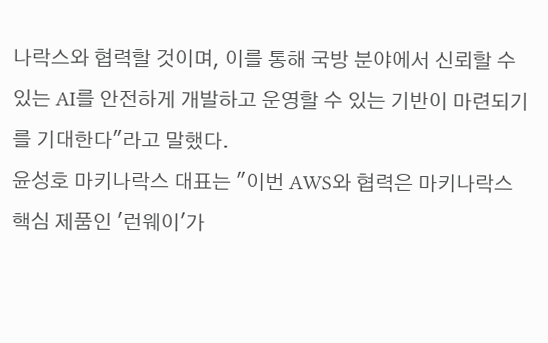나락스와 협력할 것이며, 이를 통해 국방 분야에서 신뢰할 수 있는 AI를 안전하게 개발하고 운영할 수 있는 기반이 마련되기를 기대한다"라고 말했다.
윤성호 마키나락스 대표는 "이번 AWS와 협력은 마키나락스 핵심 제품인 '런웨이'가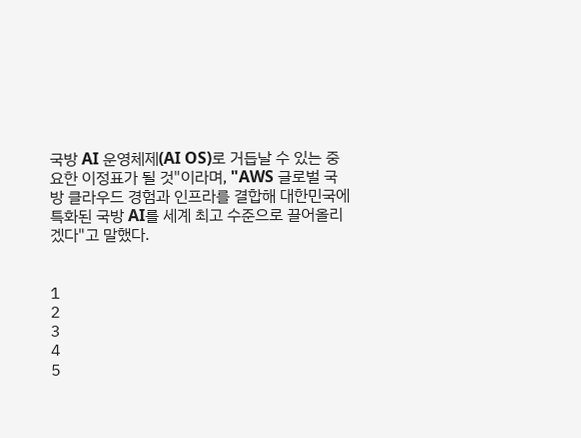국방 AI 운영체제(AI OS)로 거듭날 수 있는 중요한 이정표가 될 것"이라며, "AWS 글로벌 국방 클라우드 경험과 인프라를 결합해 대한민국에 특화된 국방 AI를 세계 최고 수준으로 끌어올리겠다"고 말했다.


1
2
3
4
5